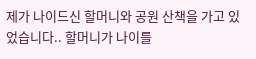제가 나이드신 할머니와 공원 산책을 가고 있었습니다.. 할머니가 나이를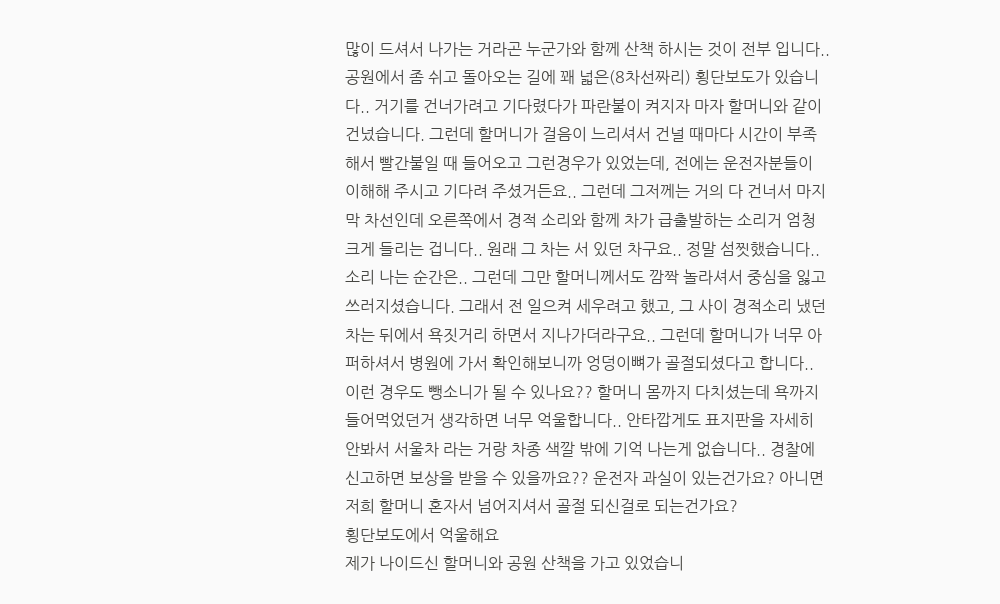많이 드셔서 나가는 거라곤 누군가와 함께 산책 하시는 것이 전부 입니다.. 공원에서 좀 쉬고 돌아오는 길에 꽤 넓은(8차선짜리) 횡단보도가 있습니다.. 거기를 건너가려고 기다렸다가 파란불이 켜지자 마자 할머니와 같이 건넜습니다. 그런데 할머니가 걸음이 느리셔서 건널 때마다 시간이 부족해서 빨간불일 때 들어오고 그런경우가 있었는데, 전에는 운전자분들이 이해해 주시고 기다려 주셨거든요.. 그런데 그저께는 거의 다 건너서 마지막 차선인데 오른쪽에서 경적 소리와 함께 차가 급출발하는 소리거 엄청 크게 들리는 겁니다.. 원래 그 차는 서 있던 차구요.. 정말 섬찟했습니다.. 소리 나는 순간은.. 그런데 그만 할머니께서도 깜짝 놀라셔서 중심을 잃고 쓰러지셨습니다. 그래서 전 일으켜 세우려고 했고, 그 사이 경적소리 냈던 차는 뒤에서 욕짓거리 하면서 지나가더라구요.. 그런데 할머니가 너무 아퍼하셔서 병원에 가서 확인해보니까 엉덩이뼈가 골절되셨다고 합니다.. 이런 경우도 뺑소니가 될 수 있나요?? 할머니 몸까지 다치셨는데 욕까지 들어먹었던거 생각하면 너무 억울합니다.. 안타깝게도 표지판을 자세히 안봐서 서울차 라는 거랑 차종 색깔 밖에 기억 나는게 없습니다.. 경찰에 신고하면 보상을 받을 수 있을까요?? 운전자 과실이 있는건가요? 아니면 저희 할머니 혼자서 넘어지셔서 골절 되신걸로 되는건가요?
횡단보도에서 억울해요
제가 나이드신 할머니와 공원 산책을 가고 있었습니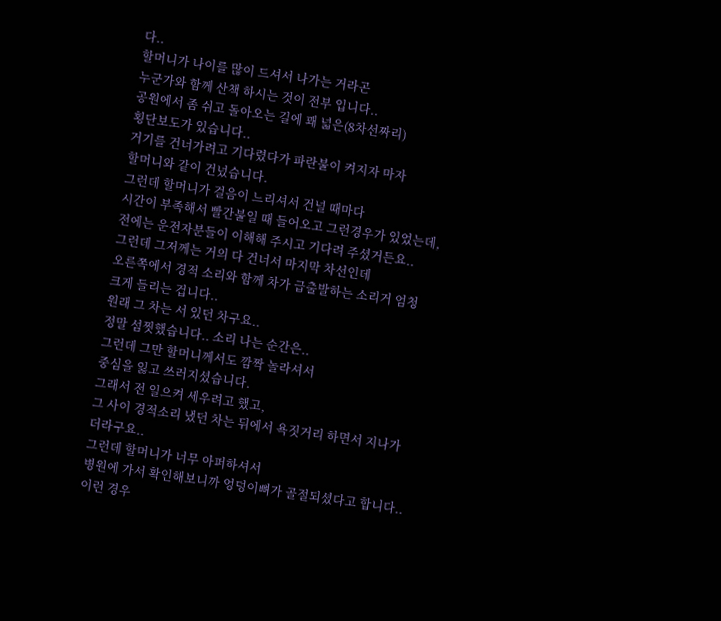다..
할머니가 나이를 많이 드셔서 나가는 거라곤
누군가와 함께 산책 하시는 것이 전부 입니다..
공원에서 좀 쉬고 돌아오는 길에 꽤 넓은(8차선짜리)
횡단보도가 있습니다..
거기를 건너가려고 기다렸다가 파란불이 켜지자 마자
할머니와 같이 건넜습니다.
그런데 할머니가 걸음이 느리셔서 건널 때마다
시간이 부족해서 빨간불일 때 들어오고 그런경우가 있었는데,
전에는 운전자분들이 이해해 주시고 기다려 주셨거든요..
그런데 그저께는 거의 다 건너서 마지막 차선인데
오른쪽에서 경적 소리와 함께 차가 급출발하는 소리거 엄청 크게 들리는 겁니다..
원래 그 차는 서 있던 차구요..
정말 섬찟했습니다.. 소리 나는 순간은..
그런데 그만 할머니께서도 깜짝 놀라셔서
중심을 잃고 쓰러지셨습니다.
그래서 전 일으켜 세우려고 했고,
그 사이 경적소리 냈던 차는 뒤에서 욕짓거리 하면서 지나가더라구요..
그런데 할머니가 너무 아퍼하셔서
병원에 가서 확인해보니까 엉덩이뼈가 골절되셨다고 합니다..
이런 경우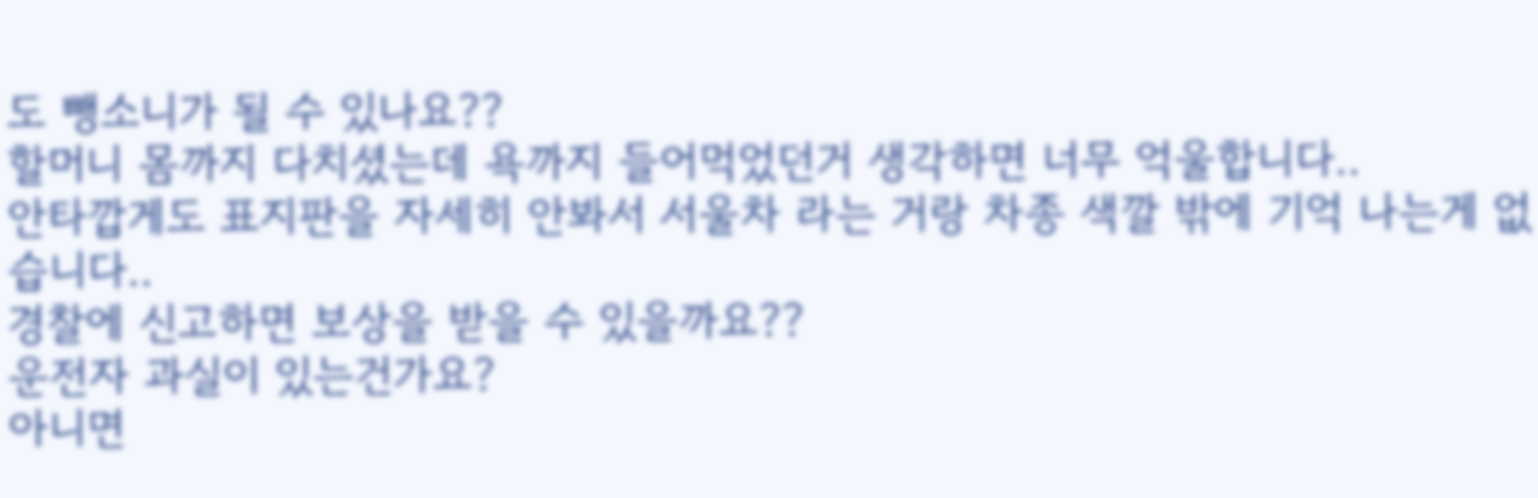도 뺑소니가 될 수 있나요??
할머니 몸까지 다치셨는데 욕까지 들어먹었던거 생각하면 너무 억울합니다..
안타깝게도 표지판을 자세히 안봐서 서울차 라는 거랑 차종 색깔 밖에 기억 나는게 없습니다..
경찰에 신고하면 보상을 받을 수 있을까요??
운전자 과실이 있는건가요?
아니면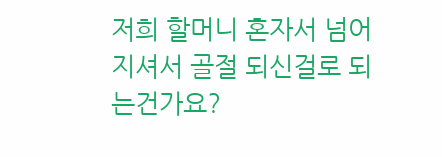저희 할머니 혼자서 넘어지셔서 골절 되신걸로 되는건가요?